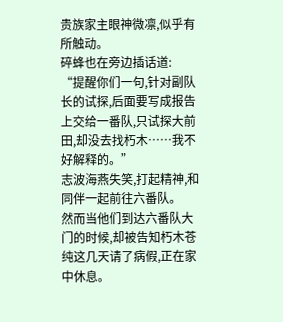贵族家主眼神微凛,似乎有所触动。
碎蜂也在旁边插话道:
“提醒你们一句,针对副队长的试探,后面要写成报告上交给一番队,只试探大前田,却没去找朽木……我不好解释的。”
志波海燕失笑,打起精神,和同伴一起前往六番队。
然而当他们到达六番队大门的时候,却被告知朽木苍纯这几天请了病假,正在家中休息。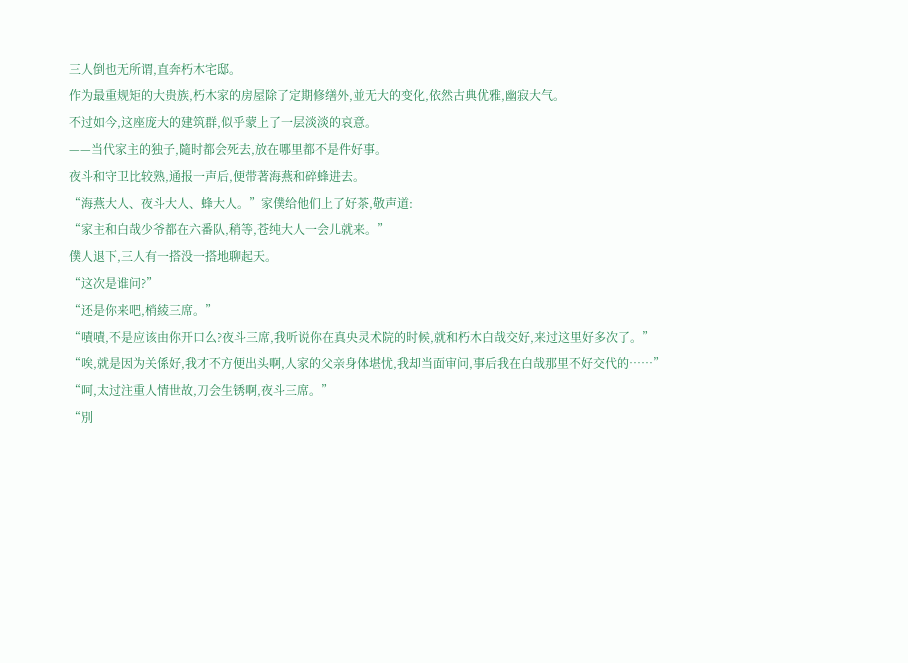三人倒也无所谓,直奔朽木宅邸。
作为最重规矩的大贵族,朽木家的房屋除了定期修缮外,並无大的变化,依然古典优雅,幽寂大气。
不过如今,这座庞大的建筑群,似乎蒙上了一层淡淡的哀意。
——当代家主的独子,隨时都会死去,放在哪里都不是件好事。
夜斗和守卫比较熟,通报一声后,便带著海燕和碎蜂进去。
“海燕大人、夜斗大人、蜂大人。”家僕给他们上了好茶,敬声道:
“家主和白哉少爷都在六番队,稍等,苍纯大人一会儿就来。”
僕人退下,三人有一搭没一搭地聊起天。
“这次是谁问?”
“还是你来吧,梢綾三席。”
“嘖嘖,不是应该由你开口么?夜斗三席,我听说你在真央灵术院的时候,就和朽木白哉交好,来过这里好多次了。”
“唉,就是因为关係好,我才不方便出头啊,人家的父亲身体堪忧,我却当面审问,事后我在白哉那里不好交代的……”
“呵,太过注重人情世故,刀会生锈啊,夜斗三席。”
“別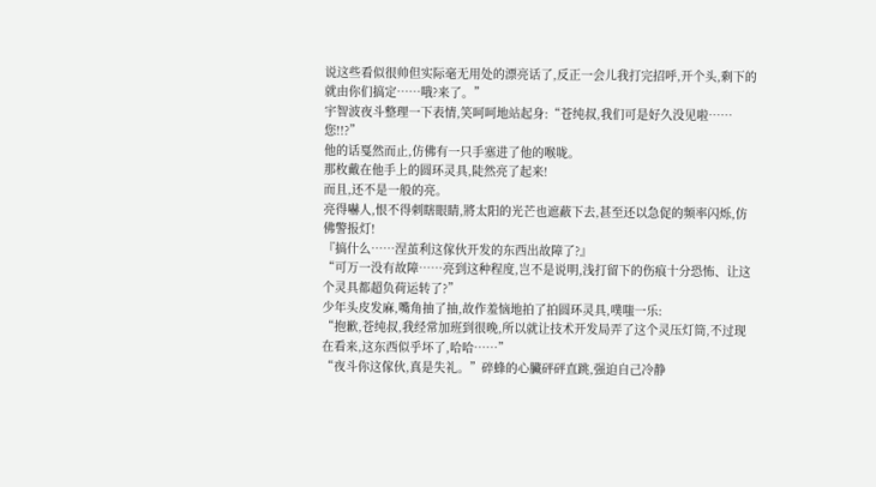说这些看似很帅但实际毫无用处的漂亮话了,反正一会儿我打完招呼,开个头,剩下的就由你们搞定……哦?来了。”
宇智波夜斗整理一下表情,笑呵呵地站起身:“苍纯叔,我们可是好久没见啦……您!!?”
他的话戛然而止,仿佛有一只手塞进了他的喉咙。
那枚戴在他手上的圆环灵具,陡然亮了起来!
而且,还不是一般的亮。
亮得嚇人,恨不得刺瞎眼睛,將太阳的光芒也遮蔽下去,甚至还以急促的频率闪烁,仿佛警报灯!
『搞什么……涅茧利这傢伙开发的东西出故障了?』
“可万一没有故障……亮到这种程度,岂不是说明,浅打留下的伤痕十分恐怖、让这个灵具都超负荷运转了?”
少年头皮发麻,嘴角抽了抽,故作羞恼地拍了拍圆环灵具,噗嗤一乐:
“抱歉,苍纯叔,我经常加班到很晚,所以就让技术开发局弄了这个灵压灯筒,不过现在看来,这东西似乎坏了,哈哈……”
“夜斗你这傢伙,真是失礼。”碎蜂的心臟砰砰直跳,强迫自己冷静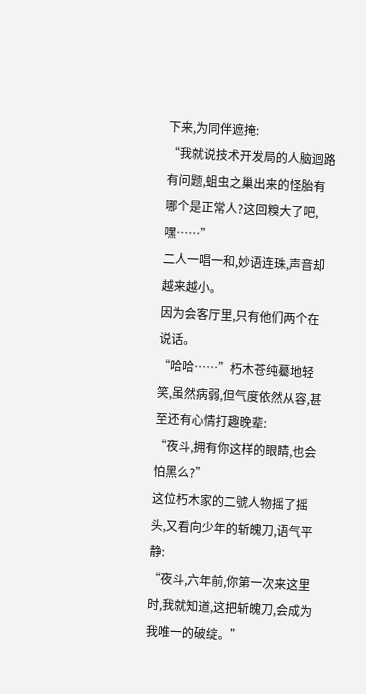下来,为同伴遮掩:
“我就说技术开发局的人脑迴路有问题,蛆虫之巢出来的怪胎有哪个是正常人?这回糗大了吧,嘿……”
二人一唱一和,妙语连珠,声音却越来越小。
因为会客厅里,只有他们两个在说话。
“哈哈……”朽木苍纯驀地轻笑,虽然病弱,但气度依然从容,甚至还有心情打趣晚辈:
“夜斗,拥有你这样的眼睛,也会怕黑么?”
这位朽木家的二號人物摇了摇头,又看向少年的斩魄刀,语气平静:
“夜斗,六年前,你第一次来这里时,我就知道,这把斩魄刀,会成为我唯一的破绽。”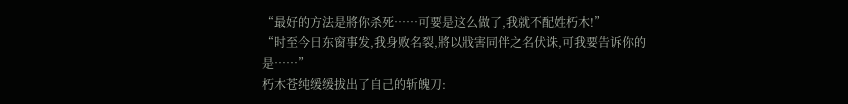“最好的方法是將你杀死……可要是这么做了,我就不配姓朽木!”
“时至今日东窗事发,我身败名裂,將以戕害同伴之名伏诛,可我要告诉你的是……”
朽木苍纯缓缓拔出了自己的斩魄刀: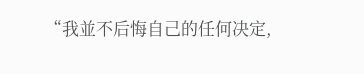“我並不后悔自己的任何决定,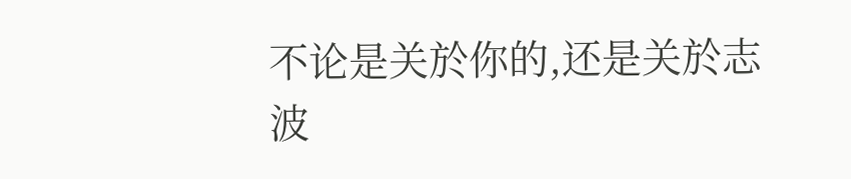不论是关於你的,还是关於志波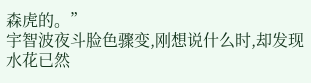森虎的。”
宇智波夜斗脸色骤变,刚想说什么时,却发现水花已然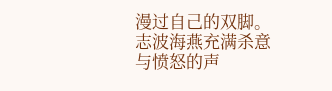漫过自己的双脚。
志波海燕充满杀意与愤怒的声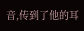音,传到了他的耳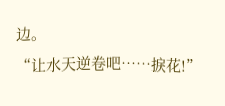边。
“让水天逆卷吧……捩花!”